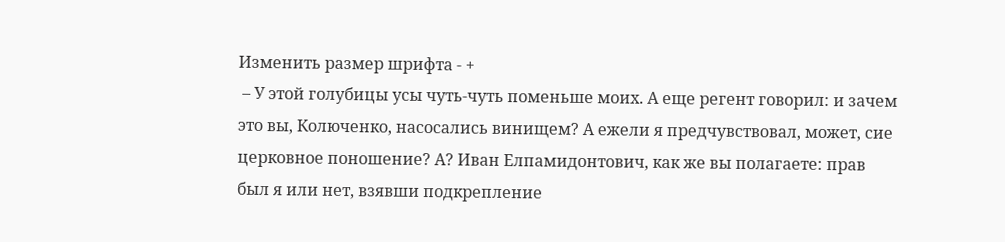Изменить размер шрифта - +
 – У этой голубицы усы чуть-чуть поменьше моих. А еще регент говорил: и зачем это вы, Колюченко, насосались винищем? А ежели я предчувствовал, может, сие церковное поношение? А? Иван Елпамидонтович, как же вы полагаете: прав был я или нет, взявши подкрепление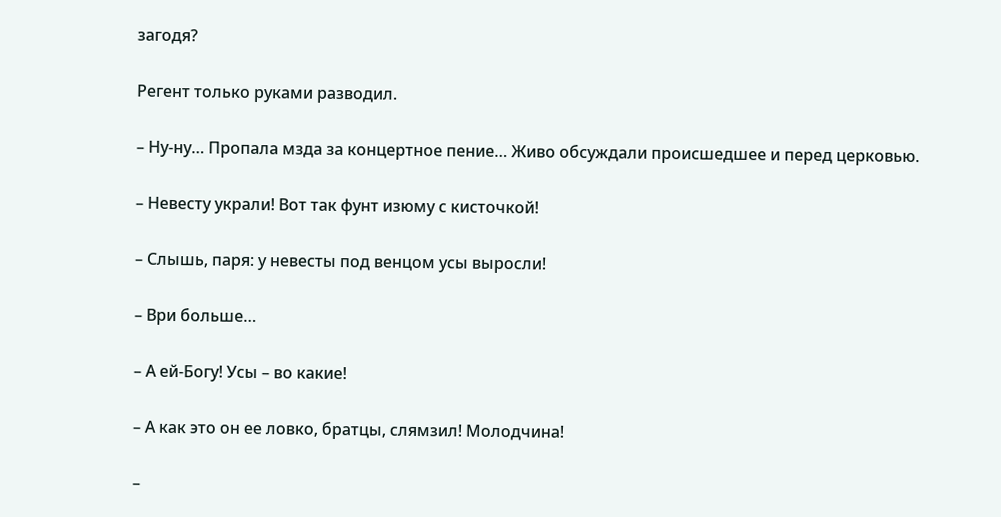загодя?

Регент только руками разводил.

– Ну-ну… Пропала мзда за концертное пение… Живо обсуждали происшедшее и перед церковью.

– Невесту украли! Вот так фунт изюму с кисточкой!

– Слышь, паря: у невесты под венцом усы выросли!

– Ври больше…

– А ей-Богу! Усы – во какие!

– А как это он ее ловко, братцы, слямзил! Молодчина!

–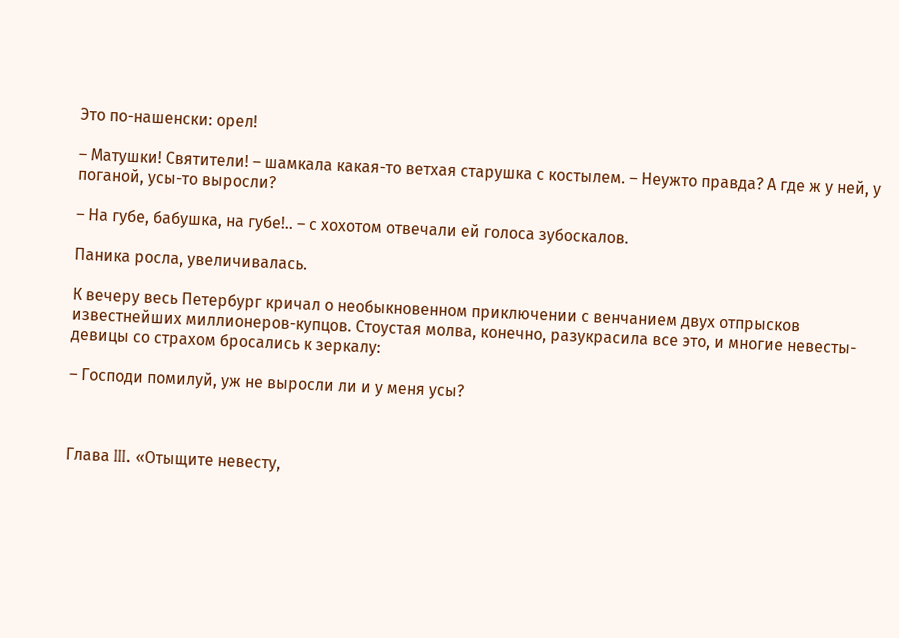Это по-нашенски: орел!

– Матушки! Святители! – шамкала какая-то ветхая старушка с костылем. – Неужто правда? А где ж у ней, у поганой, усы-то выросли?

– На губе, бабушка, на губе!.. – с хохотом отвечали ей голоса зубоскалов.

Паника росла, увеличивалась.

К вечеру весь Петербург кричал о необыкновенном приключении с венчанием двух отпрысков известнейших миллионеров-купцов. Стоустая молва, конечно, разукрасила все это, и многие невесты-девицы со страхом бросались к зеркалу:

– Господи помилуй, уж не выросли ли и у меня усы?



Глава III. «Отыщите невесту,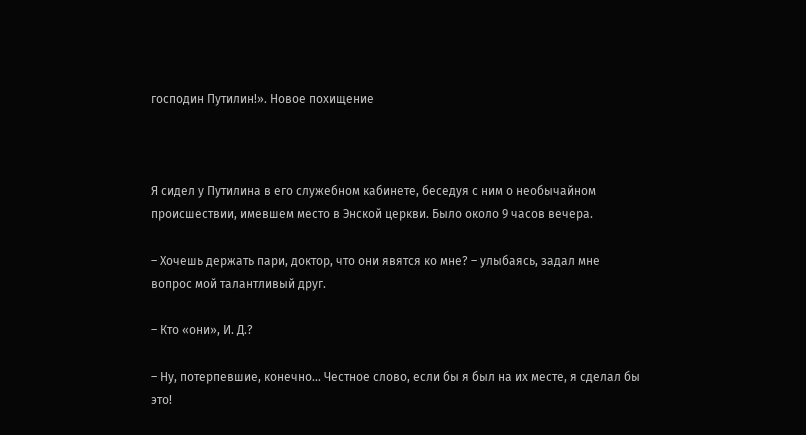господин Путилин!». Новое похищение



Я сидел у Путилина в его служебном кабинете, беседуя с ним о необычайном происшествии, имевшем место в Энской церкви. Было около 9 часов вечера.

– Хочешь держать пари, доктор, что они явятся ко мне? – улыбаясь, задал мне вопрос мой талантливый друг.

– Кто «они», И. Д.?

– Ну, потерпевшие, конечно… Честное слово, если бы я был на их месте, я сделал бы это!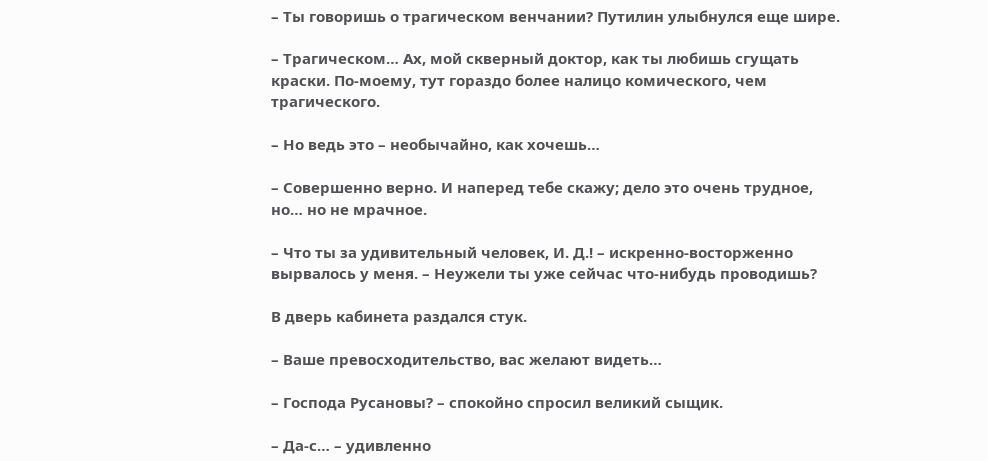– Ты говоришь о трагическом венчании? Путилин улыбнулся еще шире.

– Трагическом… Ах, мой скверный доктор, как ты любишь сгущать краски. По-моему, тут гораздо более налицо комического, чем трагического.

– Но ведь это – необычайно, как хочешь…

– Совершенно верно. И наперед тебе скажу; дело это очень трудное, но… но не мрачное.

– Что ты за удивительный человек, И. Д.! – искренно-восторженно вырвалось у меня. – Неужели ты уже сейчас что-нибудь проводишь?

В дверь кабинета раздался стук.

– Ваше превосходительство, вас желают видеть…

– Господа Русановы? – спокойно спросил великий сыщик.

– Да-с… – удивленно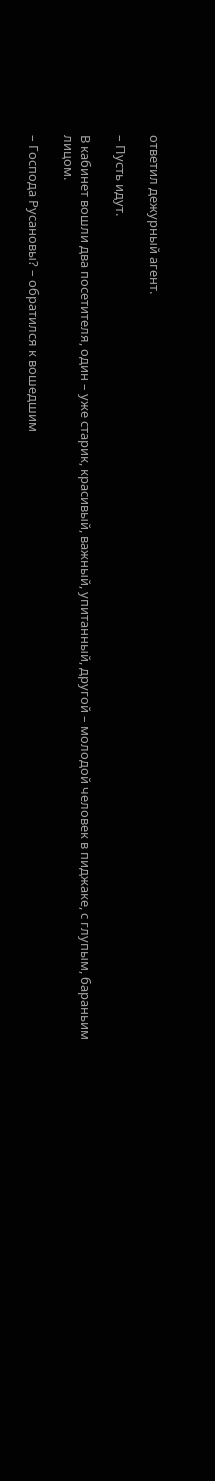ответил дежурный агент.

– Пусть идут.

В кабинет вошли два посетителя, один – уже старик, красивый, важный, упитанный, другой – молодой человек в пиджаке, с глупым, бараньим лицом.

– Господа Русановы? – обратился к вошедшим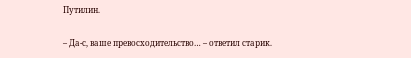Путилин.

– Да-с, ваше превосходительство… – ответил старик.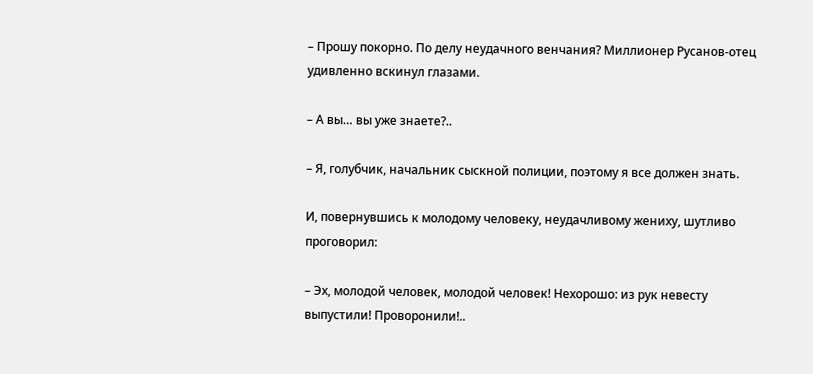– Прошу покорно. По делу неудачного венчания? Миллионер Русанов-отец удивленно вскинул глазами.

– А вы… вы уже знаете?..

– Я, голубчик, начальник сыскной полиции, поэтому я все должен знать.

И, повернувшись к молодому человеку, неудачливому жениху, шутливо проговорил:

– Эх, молодой человек, молодой человек! Нехорошо: из рук невесту выпустили! Проворонили!..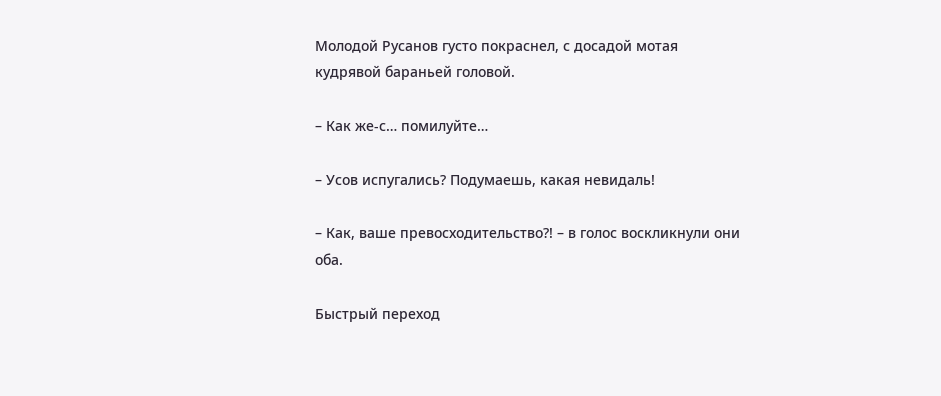Молодой Русанов густо покраснел, с досадой мотая кудрявой бараньей головой.

– Как же-с… помилуйте…

– Усов испугались? Подумаешь, какая невидаль!

– Как, ваше превосходительство?! – в голос воскликнули они оба.

Быстрый переход